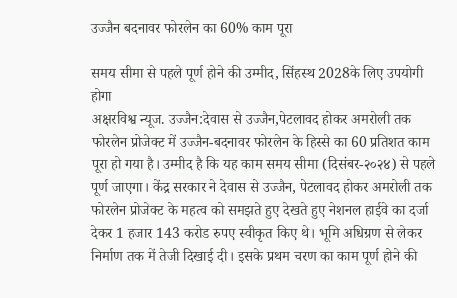उज्जैन बदनावर फोरलेन का 60% काम पूरा

समय सीमा से पहले पूर्ण होने की उम्मीद, सिंहस्थ 2028के लिए उपयोगी होगा
अक्षरविश्व न्यूज. उज्जैन:देवास से उज्जैन,पेटलावद होकर अमरोली तक फोरलेन प्रोजेक्ट में उज्जैन-बदनावर फोरलेन के हिस्से का 60 प्रतिशत काम पूरा हो गया है। उम्मीद है कि यह काम समय सीमा (दिसंबर-२०२४) से पहले पूर्ण जाएगा। केंद्र सरकार ने देवास से उज्जैन, पेटलावद होकर अमरोली तक फोरलेन प्रोजेक्ट के महत्व को समझते हुए देखते हुए नेशनल हाईवे का दर्जा देकर 1 हजार 143 करोड रुपए स्वीकृत किए थे। भूमि अधिग्रण से लेकर निर्माण तक में तेजी दिखाई दी। इसके प्रथम चरण का काम पूर्ण होने की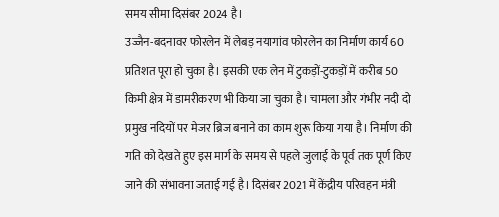समय सीमा दिसंबर 2024 है।
उज्जैन-बदनावर फोरलेन में लेबड़ नयागांव फोरलेन का निर्माण कार्य 60 प्रतिशत पूरा हो चुका है। इसकी एक लेन में टुकड़ों-टुकड़ों में करीब 50 किमी क्षेत्र में डामरीकरण भी किया जा चुका है। चामला और गंभीर नदी दो प्रमुख नदियों पर मेजर ब्रिज बनाने का काम शुरू किया गया है। निर्माण की गति को देखते हुए इस मार्ग के समय से पहले जुलाई के पूर्व तक पूर्ण किए जाने की संभावना जताई गई है। दिसंबर 2021 में केंद्रीय परिवहन मंत्री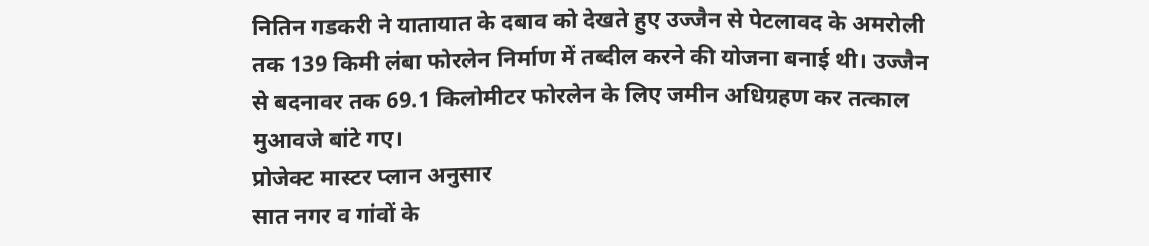नितिन गडकरी ने यातायात के दबाव को देखते हुए उज्जैन से पेटलावद के अमरोली तक 139 किमी लंबा फोरलेन निर्माण में तब्दील करने की योजना बनाई थी। उज्जैन से बदनावर तक 69.1 किलोमीटर फोरलेन के लिए जमीन अधिग्रहण कर तत्काल मुआवजे बांटे गए।
प्रोजेक्ट मास्टर प्लान अनुसार
सात नगर व गांवों के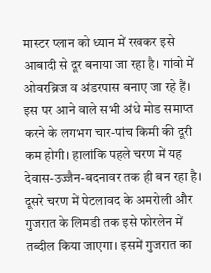मास्टर प्लान को ध्यान में रखकर इसे आबादी से दूर बनाया जा रहा है। गांवो में ओवरब्रिज व अंडरपास बनाए जा रहे हैं। इस पर आने वाले सभी अंधे मोड समाप्त करने के लगभग चार-पांच किमी की दूरी कम होगी। हालांकि पहले चरण में यह देवास-उज्जैन-बदनावर तक ही बन रहा है। दूसरे चरण में पेटलावद के अमरोली और गुजरात के लिमडी तक इसे फोरलेन में तब्दील किया जाएगा। इसमें गुजरात का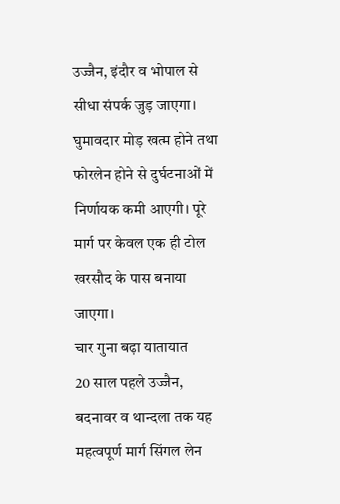उज्जैन, इंदौर व भोपाल से सीधा संपर्क जुड़ जाएगा। घुमावदार मोड़ खत्म होने तथा फोरलेन होने से दुर्घटनाओं में निर्णायक कमी आएगी। पूरे मार्ग पर केवल एक ही टोल खरसौद के पास बनाया जाएगा।
चार गुना बढ़ा यातायात
20 साल पहले उज्जैन, बदनावर व थान्दला तक यह महत्वपूर्ण मार्ग सिंगल लेन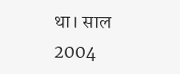था। साल 2004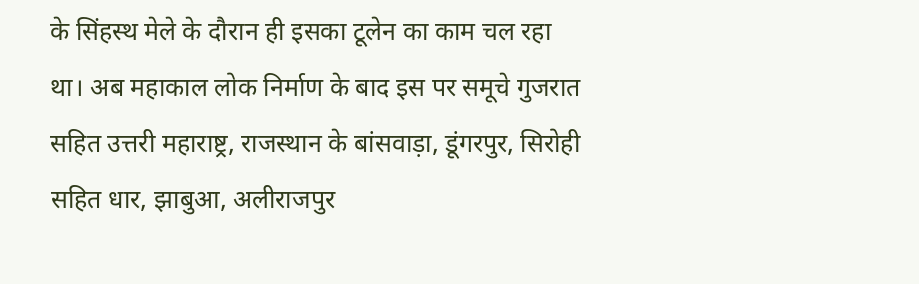के सिंहस्थ मेले के दौरान ही इसका टूलेन का काम चल रहा था। अब महाकाल लोक निर्माण के बाद इस पर समूचे गुजरात सहित उत्तरी महाराष्ट्र, राजस्थान के बांसवाड़ा, डूंगरपुर, सिरोही सहित धार, झाबुआ, अलीराजपुर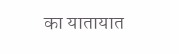का यातायात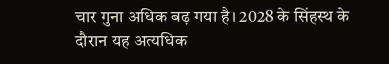चार गुना अधिक बढ़ गया है। 2028 के सिंहस्थ के दौरान यह अत्यधिक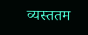व्यस्ततम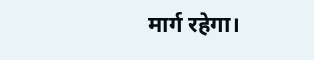मार्ग रहेगा।